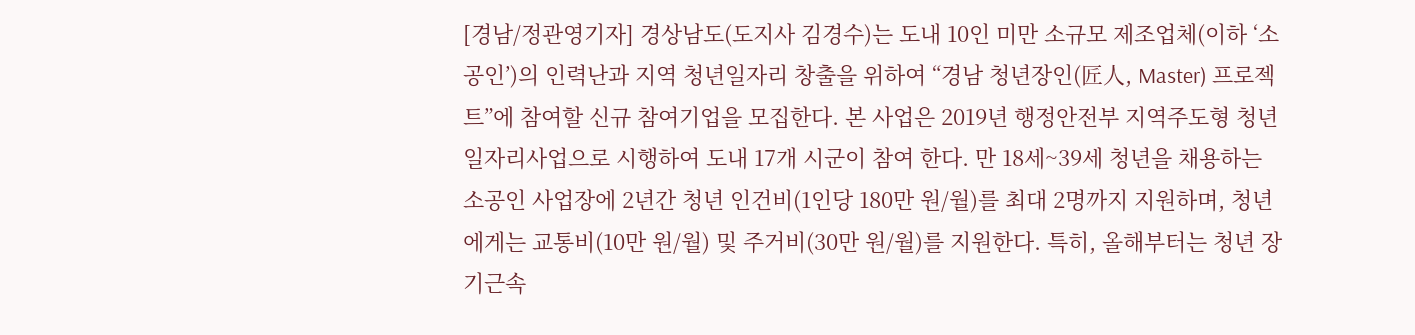[경남/정관영기자] 경상남도(도지사 김경수)는 도내 10인 미만 소규모 제조업체(이하 ‘소공인’)의 인력난과 지역 청년일자리 창출을 위하여 “경남 청년장인(匠人, Master) 프로젝트”에 참여할 신규 참여기업을 모집한다. 본 사업은 2019년 행정안전부 지역주도형 청년일자리사업으로 시행하여 도내 17개 시군이 참여 한다. 만 18세~39세 청년을 채용하는 소공인 사업장에 2년간 청년 인건비(1인당 180만 원/월)를 최대 2명까지 지원하며, 청년에게는 교통비(10만 원/월) 및 주거비(30만 원/월)를 지원한다. 특히, 올해부터는 청년 장기근속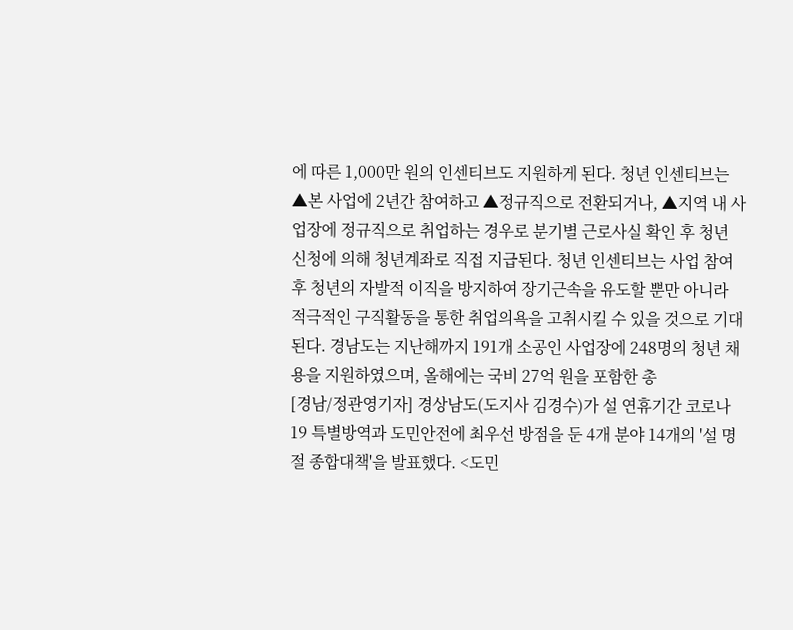에 따른 1,000만 원의 인센티브도 지원하게 된다. 청년 인센티브는 ▲본 사업에 2년간 참여하고 ▲정규직으로 전환되거나, ▲지역 내 사업장에 정규직으로 취업하는 경우로 분기별 근로사실 확인 후 청년 신청에 의해 청년계좌로 직접 지급된다. 청년 인센티브는 사업 참여 후 청년의 자발적 이직을 방지하여 장기근속을 유도할 뿐만 아니라 적극적인 구직활동을 통한 취업의욕을 고취시킬 수 있을 것으로 기대된다. 경남도는 지난해까지 191개 소공인 사업장에 248명의 청년 채용을 지원하였으며, 올해에는 국비 27억 원을 포함한 총
[경남/정관영기자] 경상남도(도지사 김경수)가 설 연휴기간 코로나19 특별방역과 도민안전에 최우선 방점을 둔 4개 분야 14개의 '설 명절 종합대책'을 발표했다. <도민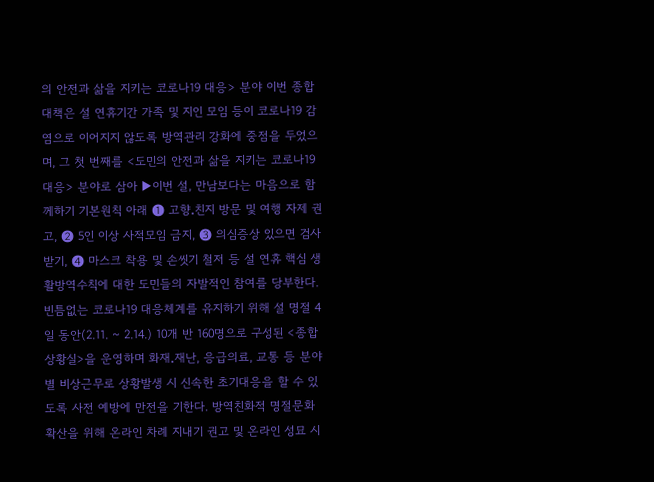의 안전과 삶을 지키는 코로나19 대응> 분야 이번 종합대책은 설 연휴기간 가족 및 지인 모임 등이 코로나19 감염으로 이어지지 않도록 방역관리 강화에 중점을 두었으며, 그 첫 번째를 <도민의 안전과 삶을 지키는 코로나19 대응> 분야로 삼아 ▶이번 설, 만남보다는 마음으로 함께하기 기본원칙 아래 ❶ 고향․친지 방문 및 여행 자제 권고, ❷ 5인 이상 사적모임 금지, ❸ 의심증상 있으면 검사받기, ❹ 마스크 착용 및 손씻기 철저 등 설 연휴 핵심 생활방역수칙에 대한 도민들의 자발적인 참여를 당부한다. 빈틈없는 코로나19 대응체계를 유지하기 위해 설 명절 4일 동안(2.11. ~ 2.14.) 10개 반 160명으로 구성된 <종합상황실>을 운영하며 화재․재난, 응급의료, 교통 등 분야별 비상근무로 상황발생 시 신속한 초기대응을 할 수 있도록 사전 예방에 만전을 기한다. 방역친화적 명절문화 확산을 위해 온라인 차례 지내기 권고 및 온라인 성묘 시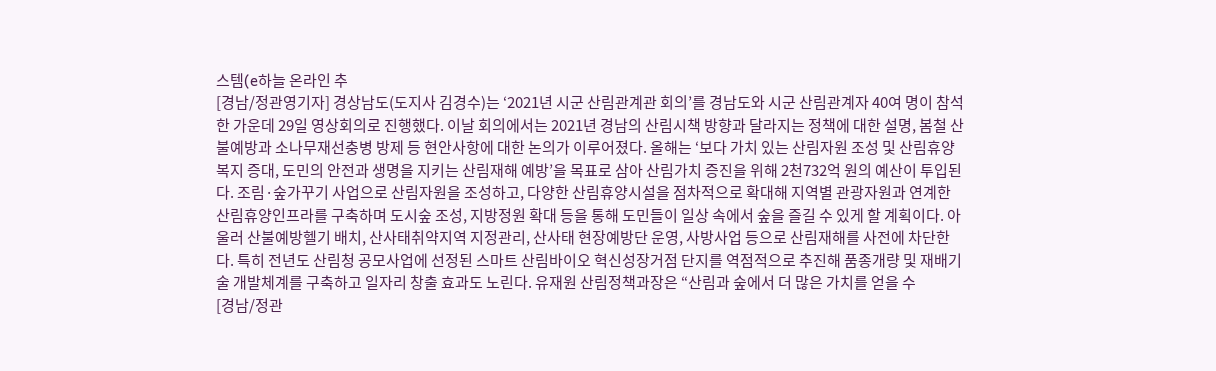스템(e하늘 온라인 추
[경남/정관영기자] 경상남도(도지사 김경수)는 ‘2021년 시군 산림관계관 회의’를 경남도와 시군 산림관계자 40여 명이 참석한 가운데 29일 영상회의로 진행했다. 이날 회의에서는 2021년 경남의 산림시책 방향과 달라지는 정책에 대한 설명, 봄철 산불예방과 소나무재선충병 방제 등 현안사항에 대한 논의가 이루어졌다. 올해는 ‘보다 가치 있는 산림자원 조성 및 산림휴양복지 증대, 도민의 안전과 생명을 지키는 산림재해 예방’을 목표로 삼아 산림가치 증진을 위해 2천732억 원의 예산이 투입된다. 조림·숲가꾸기 사업으로 산림자원을 조성하고, 다양한 산림휴양시설을 점차적으로 확대해 지역별 관광자원과 연계한 산림휴양인프라를 구축하며 도시숲 조성, 지방정원 확대 등을 통해 도민들이 일상 속에서 숲을 즐길 수 있게 할 계획이다. 아울러 산불예방헬기 배치, 산사태취약지역 지정관리, 산사태 현장예방단 운영, 사방사업 등으로 산림재해를 사전에 차단한다. 특히 전년도 산림청 공모사업에 선정된 스마트 산림바이오 혁신성장거점 단지를 역점적으로 추진해 품종개량 및 재배기술 개발체계를 구축하고 일자리 창출 효과도 노린다. 유재원 산림정책과장은 “산림과 숲에서 더 많은 가치를 얻을 수
[경남/정관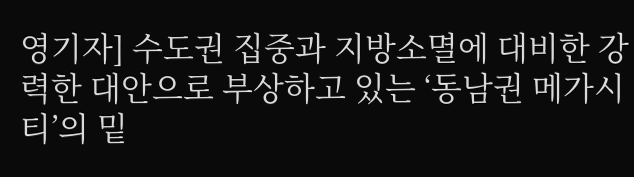영기자] 수도권 집중과 지방소멸에 대비한 강력한 대안으로 부상하고 있는 ‘동남권 메가시티’의 밑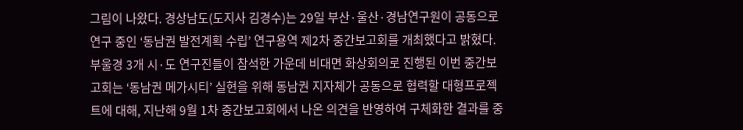그림이 나왔다. 경상남도(도지사 김경수)는 29일 부산·울산·경남연구원이 공동으로 연구 중인 ‘동남권 발전계획 수립’ 연구용역 제2차 중간보고회를 개최했다고 밝혔다. 부울경 3개 시·도 연구진들이 참석한 가운데 비대면 화상회의로 진행된 이번 중간보고회는 ‘동남권 메가시티’ 실현을 위해 동남권 지자체가 공동으로 협력할 대형프로젝트에 대해, 지난해 9월 1차 중간보고회에서 나온 의견을 반영하여 구체화한 결과를 중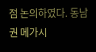점 논의하였다. 동남권 메가시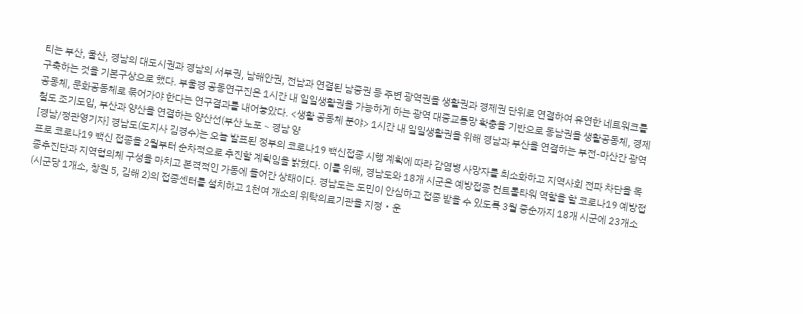티는 부산, 울산, 경남의 대도시권과 경남의 서부권, 남해안권, 전남과 연결된 남중권 등 주변 광역권을 생활권과 경제권 단위로 연결하여 유연한 네트워크를 구축하는 것을 기본구상으로 했다. 부울경 공동연구진은 1시간 내 일일생활권을 가능하게 하는 광역 대중교통망 확충을 기반으로 동남권을 생활공동체, 경제공동체, 문화공동체로 묶어가야 한다는 연구결과를 내어놓았다. <생활 공동체 분야> 1시간 내 일일생활권을 위해 경남과 부산을 연결하는 부전-마산간 광역철도 조기도입, 부산과 양산을 연결하는 양산선(부산 노포∼경남 양
[경남/정관영기자] 경남도(도지사 김경수)는 오늘 발표된 정부의 코로나19 백신접종 시행 계획에 따라 감염병 사망자를 최소화하고 지역사회 전파 차단을 목표로 코로나19 백신 접종을 2월부터 순차적으로 추진할 계획임을 밝혔다. 이를 위해, 경남도와 18개 시군은 예방접종 컨트롤타워 역할을 할 코로나19 예방접종추진단과 지역협의체 구성을 마치고 본격적인 가동에 들어간 상태이다. 경남도는 도민이 안심하고 접종 받을 수 있도록 3월 중순까지 18개 시군에 23개소(시군당 1개소, 창원 5, 김해 2)의 접종센터를 설치하고 1천여 개소의 위탁의료기관을 지정・운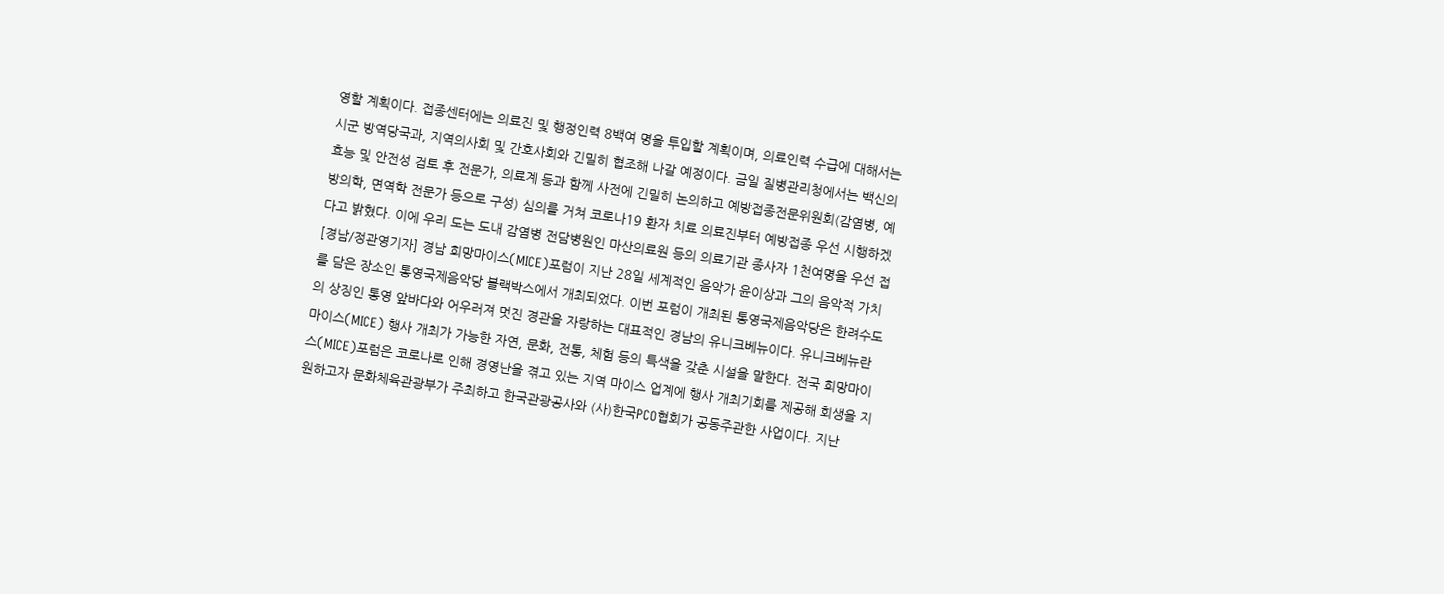영할 계획이다. 접종센터에는 의료진 및 행정인력 8백여 명을 투입할 계획이며, 의료인력 수급에 대해서는 시군 방역당국과, 지역의사회 및 간호사회와 긴밀히 협조해 나갈 예정이다. 금일 질병관리청에서는 백신의 효능 및 안전성 검토 후 전문가, 의료계 등과 함께 사전에 긴밀히 논의하고 예방접종전문위원회(감염병, 예방의학, 면역학 전문가 등으로 구성) 심의를 거쳐 코로나19 환자 치료 의료진부터 예방접종 우선 시행하겠다고 밝혔다. 이에 우리 도는 도내 감염병 전담병원인 마산의료원 등의 의료기관 종사자 1천여명을 우선 접
[경남/정관영기자] 경남 희망마이스(MICE)포럼이 지난 28일 세계적인 음악가 윤이상과 그의 음악적 가치를 담은 장소인 통영국제음악당 블랙박스에서 개최되었다. 이번 포럼이 개최된 통영국제음악당은 한려수도의 상징인 통영 앞바다와 어우러져 멋진 경관을 자랑하는 대표적인 경남의 유니크베뉴이다. 유니크베뉴란 마이스(MICE) 행사 개최가 가능한 자연, 문화, 전통, 체험 등의 특색을 갖춘 시설을 말한다. 전국 희망마이스(MICE)포럼은 코로나로 인해 경영난을 겪고 있는 지역 마이스 업계에 행사 개최기회를 제공해 회생을 지원하고자 문화체육관광부가 주최하고 한국관광공사와 (사)한국PCO협회가 공동주관한 사업이다. 지난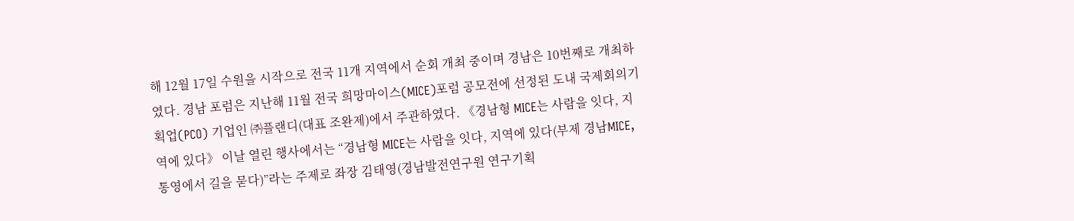해 12월 17일 수원을 시작으로 전국 11개 지역에서 순회 개최 중이며 경남은 10번째로 개최하였다. 경남 포럼은 지난해 11월 전국 희망마이스(MICE)포럼 공모전에 선정된 도내 국제회의기획업(PCO) 기업인 ㈜플랜디(대표 조완제)에서 주관하였다. 《경남형 MICE는 사람을 잇다, 지역에 있다》 이날 열린 행사에서는 “경남형 MICE는 사람을 잇다, 지역에 있다(부제 경남MICE, 통영에서 길을 묻다)”라는 주제로 좌장 김태영(경남발전연구원 연구기획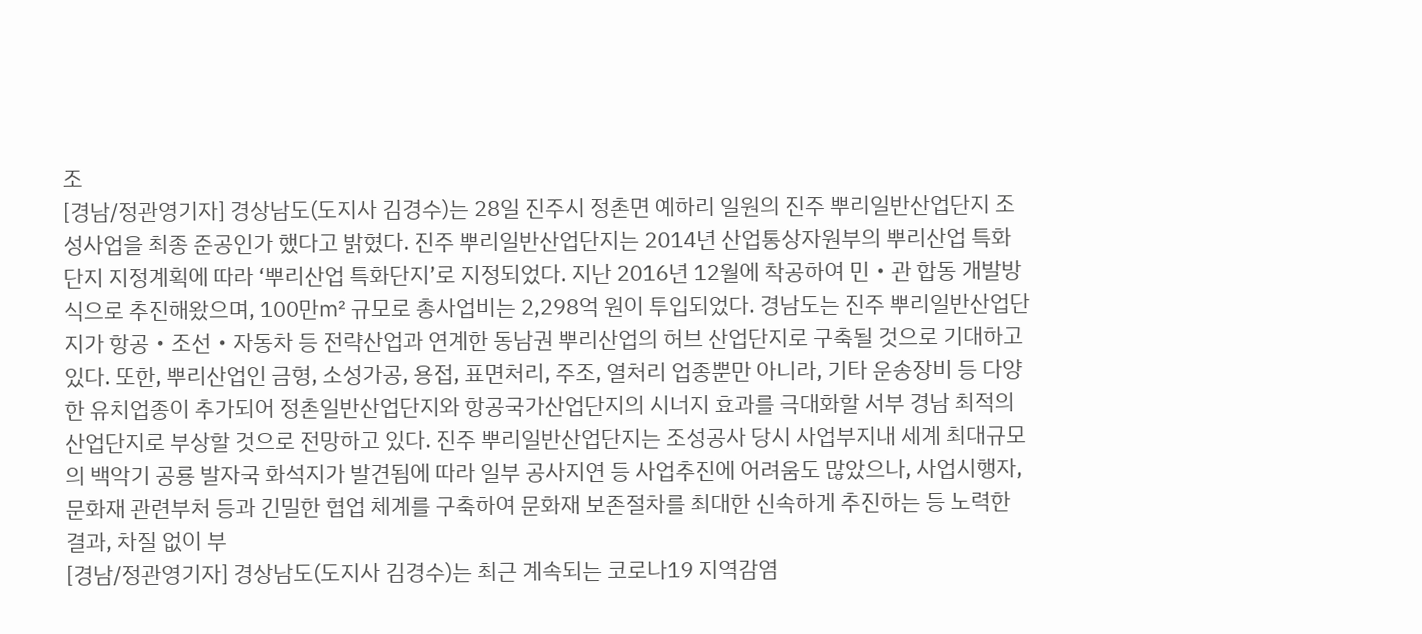조
[경남/정관영기자] 경상남도(도지사 김경수)는 28일 진주시 정촌면 예하리 일원의 진주 뿌리일반산업단지 조성사업을 최종 준공인가 했다고 밝혔다. 진주 뿌리일반산업단지는 2014년 산업통상자원부의 뿌리산업 특화단지 지정계획에 따라 ‘뿌리산업 특화단지’로 지정되었다. 지난 2016년 12월에 착공하여 민‧관 합동 개발방식으로 추진해왔으며, 100만㎡ 규모로 총사업비는 2,298억 원이 투입되었다. 경남도는 진주 뿌리일반산업단지가 항공‧조선‧자동차 등 전략산업과 연계한 동남권 뿌리산업의 허브 산업단지로 구축될 것으로 기대하고 있다. 또한, 뿌리산업인 금형, 소성가공, 용접, 표면처리, 주조, 열처리 업종뿐만 아니라, 기타 운송장비 등 다양한 유치업종이 추가되어 정촌일반산업단지와 항공국가산업단지의 시너지 효과를 극대화할 서부 경남 최적의 산업단지로 부상할 것으로 전망하고 있다. 진주 뿌리일반산업단지는 조성공사 당시 사업부지내 세계 최대규모의 백악기 공룡 발자국 화석지가 발견됨에 따라 일부 공사지연 등 사업추진에 어려움도 많았으나, 사업시행자, 문화재 관련부처 등과 긴밀한 협업 체계를 구축하여 문화재 보존절차를 최대한 신속하게 추진하는 등 노력한 결과, 차질 없이 부
[경남/정관영기자] 경상남도(도지사 김경수)는 최근 계속되는 코로나19 지역감염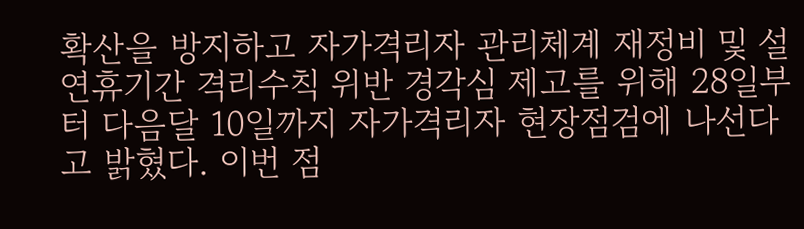확산을 방지하고 자가격리자 관리체계 재정비 및 설연휴기간 격리수칙 위반 경각심 제고를 위해 28일부터 다음달 10일까지 자가격리자 현장점검에 나선다고 밝혔다. 이번 점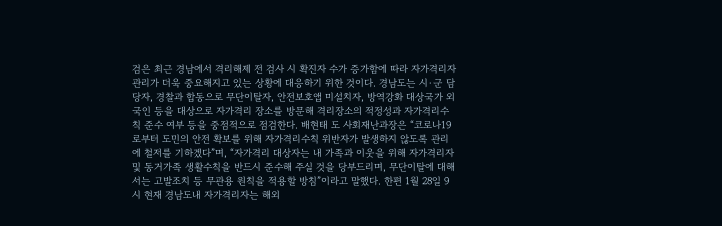검은 최근 경남에서 격리해제 전 검사 시 확진자 수가 증가함에 따라 자가격리자 관리가 더욱 중요해지고 있는 상황에 대응하기 위한 것이다. 경남도는 시·군 담당자, 경찰과 합동으로 무단이탈자, 안전보호앱 미설치자, 방역강화 대상국가 외국인 등을 대상으로 자가격리 장소를 방문해 격리장소의 적정성과 자가격리수칙 준수 여부 등을 중점적으로 점검한다. 배현태 도 사회재난과장은 “코로나19로부터 도민의 안전 확보를 위해 자가격리수칙 위반자가 발생하지 않도록 관리에 철저를 기하겠다”며, “자가격리 대상자는 내 가족과 이웃을 위해 자가격리자 및 동거가족 생활수칙을 반드시 준수해 주실 것을 당부드리며, 무단이탈에 대해서는 고발조치 등 무관용 원칙을 적용할 방침”이라고 말했다. 한편 1월 28일 9시 현재 경남도내 자가격리자는 해외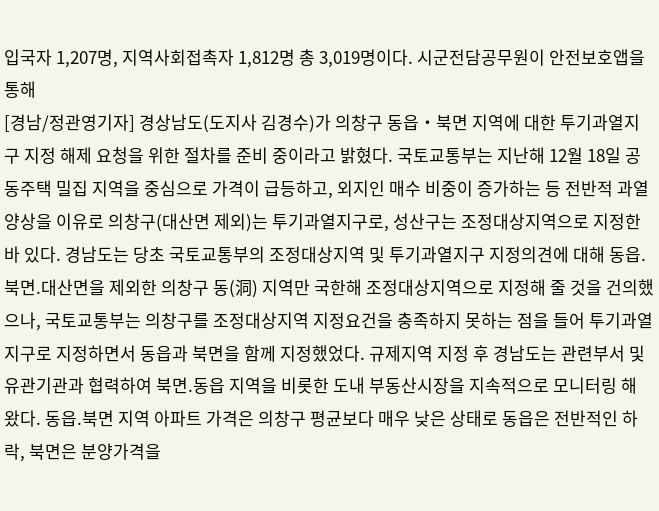입국자 1,207명, 지역사회접촉자 1,812명 총 3,019명이다. 시군전담공무원이 안전보호앱을 통해
[경남/정관영기자] 경상남도(도지사 김경수)가 의창구 동읍‧북면 지역에 대한 투기과열지구 지정 해제 요청을 위한 절차를 준비 중이라고 밝혔다. 국토교통부는 지난해 12월 18일 공동주택 밀집 지역을 중심으로 가격이 급등하고, 외지인 매수 비중이 증가하는 등 전반적 과열 양상을 이유로 의창구(대산면 제외)는 투기과열지구로, 성산구는 조정대상지역으로 지정한 바 있다. 경남도는 당초 국토교통부의 조정대상지역 및 투기과열지구 지정의견에 대해 동읍․북면․대산면을 제외한 의창구 동(洞) 지역만 국한해 조정대상지역으로 지정해 줄 것을 건의했으나, 국토교통부는 의창구를 조정대상지역 지정요건을 충족하지 못하는 점을 들어 투기과열지구로 지정하면서 동읍과 북면을 함께 지정했었다. 규제지역 지정 후 경남도는 관련부서 및 유관기관과 협력하여 북면․동읍 지역을 비롯한 도내 부동산시장을 지속적으로 모니터링 해 왔다. 동읍․북면 지역 아파트 가격은 의창구 평균보다 매우 낮은 상태로 동읍은 전반적인 하락, 북면은 분양가격을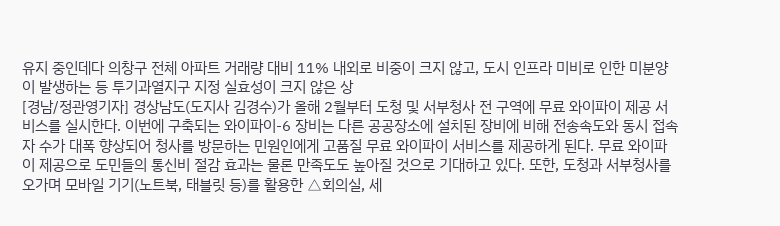유지 중인데다 의창구 전체 아파트 거래량 대비 11% 내외로 비중이 크지 않고, 도시 인프라 미비로 인한 미분양이 발생하는 등 투기과열지구 지정 실효성이 크지 않은 상
[경남/정관영기자] 경상남도(도지사 김경수)가 올해 2월부터 도청 및 서부청사 전 구역에 무료 와이파이 제공 서비스를 실시한다. 이번에 구축되는 와이파이-6 장비는 다른 공공장소에 설치된 장비에 비해 전송속도와 동시 접속자 수가 대폭 향상되어 청사를 방문하는 민원인에게 고품질 무료 와이파이 서비스를 제공하게 된다. 무료 와이파이 제공으로 도민들의 통신비 절감 효과는 물론 만족도도 높아질 것으로 기대하고 있다. 또한, 도청과 서부청사를 오가며 모바일 기기(노트북, 태블릿 등)를 활용한 △회의실, 세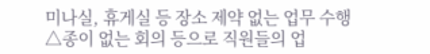미나실, 휴게실 등 장소 제약 없는 업무 수행 △종이 없는 회의 등으로 직원들의 업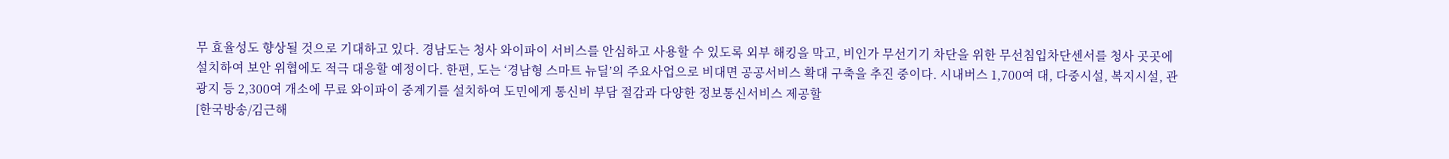무 효율성도 향상될 것으로 기대하고 있다. 경남도는 청사 와이파이 서비스를 안심하고 사용할 수 있도록 외부 해킹을 막고, 비인가 무선기기 차단을 위한 무선침입차단센서를 청사 곳곳에 설치하여 보안 위협에도 적극 대응할 예정이다. 한편, 도는 ‘경남형 스마트 뉴딜’의 주요사업으로 비대면 공공서비스 확대 구축을 추진 중이다. 시내버스 1,700여 대, 다중시설, 복지시설, 관광지 등 2,300여 개소에 무료 와이파이 중계기를 설치하여 도민에게 통신비 부담 절감과 다양한 정보통신서비스 제공할
[한국방송/김근해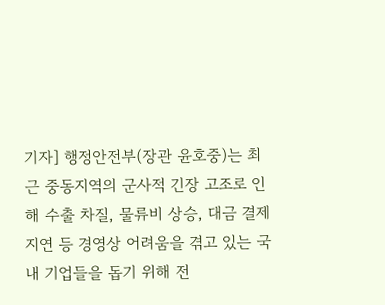기자] 행정안전부(장관 윤호중)는 최근 중동지역의 군사적 긴장 고조로 인해 수출 차질, 물류비 상승, 대금 결제 지연 등 경영상 어려움을 겪고 있는 국내 기업들을 돕기 위해 전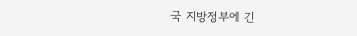국 지방정부에 긴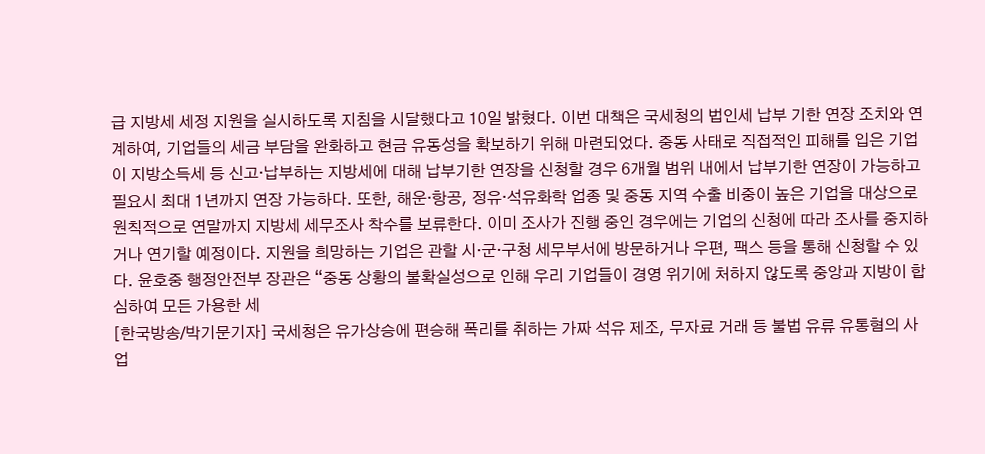급 지방세 세정 지원을 실시하도록 지침을 시달했다고 10일 밝혔다. 이번 대책은 국세청의 법인세 납부 기한 연장 조치와 연계하여, 기업들의 세금 부담을 완화하고 현금 유동성을 확보하기 위해 마련되었다. 중동 사태로 직접적인 피해를 입은 기업이 지방소득세 등 신고‧납부하는 지방세에 대해 납부기한 연장을 신청할 경우 6개월 범위 내에서 납부기한 연장이 가능하고 필요시 최대 1년까지 연장 가능하다. 또한, 해운·항공, 정유·석유화학 업종 및 중동 지역 수출 비중이 높은 기업을 대상으로 원칙적으로 연말까지 지방세 세무조사 착수를 보류한다. 이미 조사가 진행 중인 경우에는 기업의 신청에 따라 조사를 중지하거나 연기할 예정이다. 지원을 희망하는 기업은 관할 시·군·구청 세무부서에 방문하거나 우편, 팩스 등을 통해 신청할 수 있다. 윤호중 행정안전부 장관은 “중동 상황의 불확실성으로 인해 우리 기업들이 경영 위기에 처하지 않도록 중앙과 지방이 합심하여 모든 가용한 세
[한국방송/박기문기자] 국세청은 유가상승에 편승해 폭리를 취하는 가짜 석유 제조, 무자료 거래 등 불법 유류 유통혐의 사업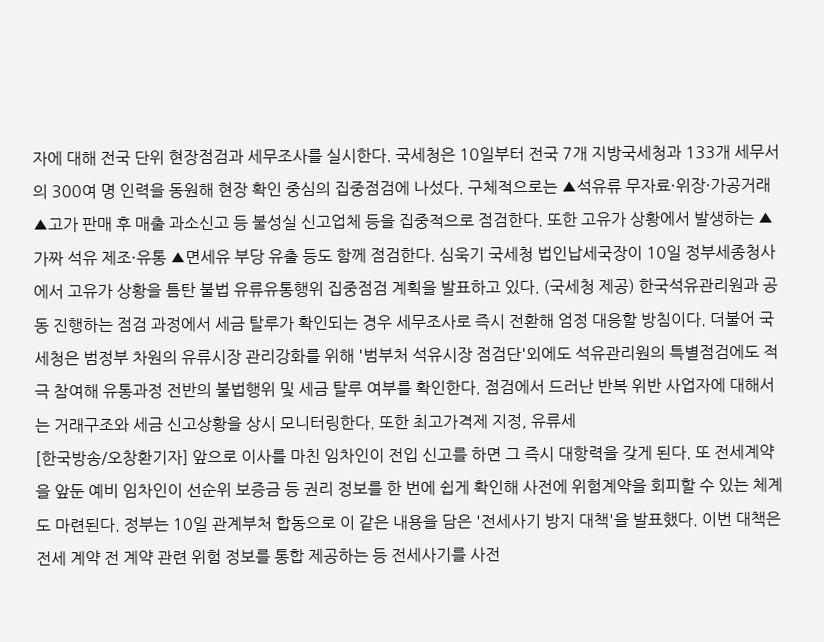자에 대해 전국 단위 현장점검과 세무조사를 실시한다. 국세청은 10일부터 전국 7개 지방국세청과 133개 세무서의 300여 명 인력을 동원해 현장 확인 중심의 집중점검에 나섰다. 구체적으로는 ▲석유류 무자료·위장·가공거래 ▲고가 판매 후 매출 과소신고 등 불성실 신고업체 등을 집중적으로 점검한다. 또한 고유가 상황에서 발생하는 ▲가짜 석유 제조·유통 ▲면세유 부당 유출 등도 함께 점검한다. 심욱기 국세청 법인납세국장이 10일 정부세종청사에서 고유가 상황을 틈탄 불법 유류유통행위 집중점검 계획을 발표하고 있다. (국세청 제공) 한국석유관리원과 공동 진행하는 점검 과정에서 세금 탈루가 확인되는 경우 세무조사로 즉시 전환해 엄정 대응할 방침이다. 더불어 국세청은 범정부 차원의 유류시장 관리강화를 위해 '범부처 석유시장 점검단'외에도 석유관리원의 특별점검에도 적극 참여해 유통과정 전반의 불법행위 및 세금 탈루 여부를 확인한다. 점검에서 드러난 반복 위반 사업자에 대해서는 거래구조와 세금 신고상황을 상시 모니터링한다. 또한 최고가격제 지정, 유류세
[한국방송/오창환기자] 앞으로 이사를 마친 임차인이 전입 신고를 하면 그 즉시 대항력을 갖게 된다. 또 전세계약을 앞둔 예비 임차인이 선순위 보증금 등 권리 정보를 한 번에 쉽게 확인해 사전에 위험계약을 회피할 수 있는 체계도 마련된다. 정부는 10일 관계부처 합동으로 이 같은 내용을 담은 '전세사기 방지 대책'을 발표했다. 이번 대책은 전세 계약 전 계약 관련 위험 정보를 통합 제공하는 등 전세사기를 사전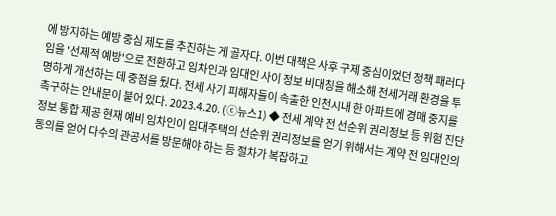에 방지하는 예방 중심 제도를 추진하는 게 골자다. 이번 대책은 사후 구제 중심이었던 정책 패러다임을 '선제적 예방'으로 전환하고 임차인과 임대인 사이 정보 비대칭을 해소해 전세거래 환경을 투명하게 개선하는 데 중점을 뒀다. 전세 사기 피해자들이 속출한 인천시내 한 아파트에 경매 중지를 촉구하는 안내문이 붙어 있다. 2023.4.20. (ⓒ뉴스1) ◆ 전세 계약 전 선순위 권리정보 등 위험 진단 정보 통합 제공 현재 예비 임차인이 임대주택의 선순위 권리정보를 얻기 위해서는 계약 전 임대인의 동의를 얻어 다수의 관공서를 방문해야 하는 등 절차가 복잡하고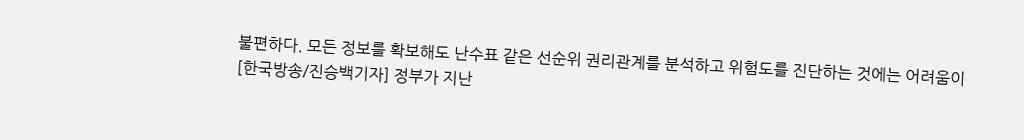불편하다. 모든 정보를 확보해도 난수표 같은 선순위 권리관계를 분석하고 위험도를 진단하는 것에는 어려움이
[한국방송/진승백기자] 정부가 지난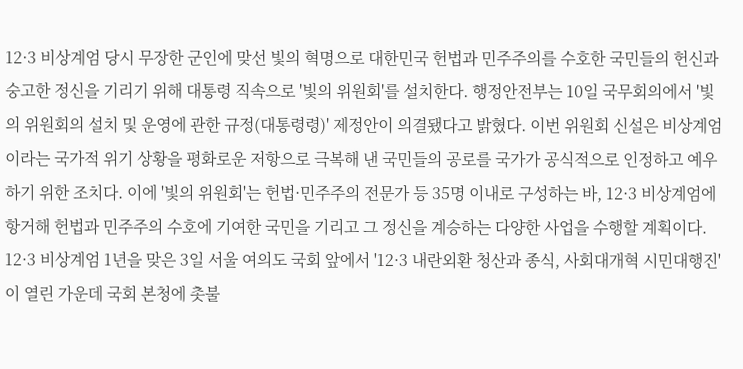12·3 비상계엄 당시 무장한 군인에 맞선 빛의 혁명으로 대한민국 헌법과 민주주의를 수호한 국민들의 헌신과 숭고한 정신을 기리기 위해 대통령 직속으로 '빛의 위원회'를 설치한다. 행정안전부는 10일 국무회의에서 '빛의 위원회의 설치 및 운영에 관한 규정(대통령령)' 제정안이 의결됐다고 밝혔다. 이번 위원회 신설은 비상계엄이라는 국가적 위기 상황을 평화로운 저항으로 극복해 낸 국민들의 공로를 국가가 공식적으로 인정하고 예우하기 위한 조치다. 이에 '빛의 위원회'는 헌법·민주주의 전문가 등 35명 이내로 구성하는 바, 12·3 비상계엄에 항거해 헌법과 민주주의 수호에 기여한 국민을 기리고 그 정신을 계승하는 다양한 사업을 수행할 계획이다. 12·3 비상계엄 1년을 맞은 3일 서울 여의도 국회 앞에서 '12·3 내란외환 청산과 종식, 사회대개혁 시민대행진'이 열린 가운데 국회 본청에 촛불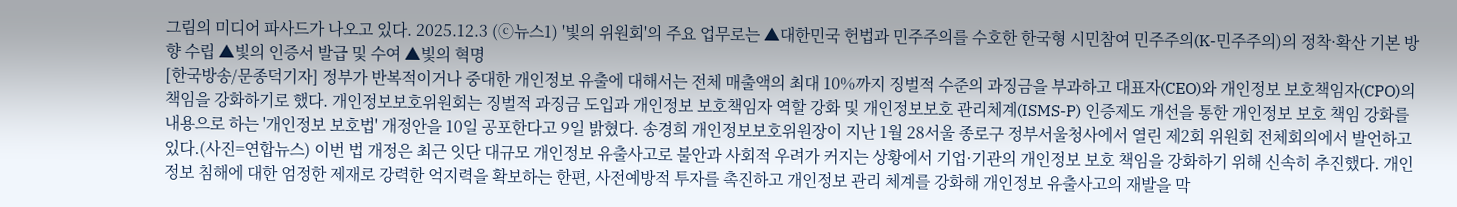그림의 미디어 파사드가 나오고 있다. 2025.12.3 (ⓒ뉴스1) '빛의 위원회'의 주요 업무로는 ▲대한민국 헌법과 민주주의를 수호한 한국형 시민참여 민주주의(K-민주주의)의 정착·확산 기본 방향 수립 ▲빛의 인증서 발급 및 수여 ▲빛의 혁명
[한국방송/문종덕기자] 정부가 반복적이거나 중대한 개인정보 유출에 대해서는 전체 매출액의 최대 10%까지 징벌적 수준의 과징금을 부과하고 대표자(CEO)와 개인정보 보호책임자(CPO)의 책임을 강화하기로 했다. 개인정보보호위원회는 징벌적 과징금 도입과 개인정보 보호책임자 역할 강화 및 개인정보보호 관리체계(ISMS-P) 인증제도 개선을 통한 개인정보 보호 책임 강화를 내용으로 하는 '개인정보 보호법' 개정안을 10일 공포한다고 9일 밝혔다. 송경희 개인정보보호위원장이 지난 1월 28서울 종로구 정부서울청사에서 열린 제2회 위원회 전체회의에서 발언하고 있다.(사진=연합뉴스) 이번 법 개정은 최근 잇단 대규모 개인정보 유출사고로 불안과 사회적 우려가 커지는 상황에서 기업·기관의 개인정보 보호 책임을 강화하기 위해 신속히 추진했다. 개인정보 침해에 대한 엄정한 제재로 강력한 억지력을 확보하는 한편, 사전예방적 투자를 촉진하고 개인정보 관리 체계를 강화해 개인정보 유출사고의 재발을 막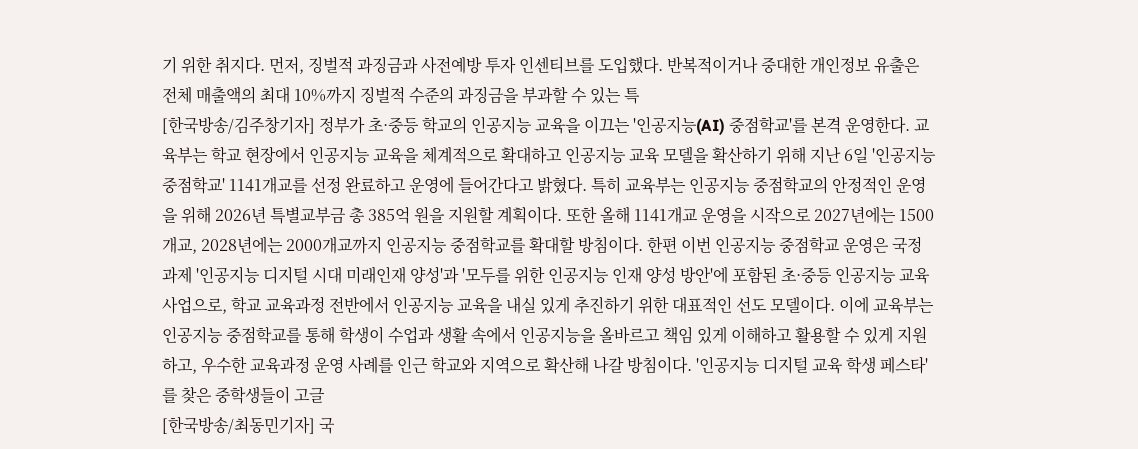기 위한 취지다. 먼저, 징벌적 과징금과 사전예방 투자 인센티브를 도입했다. 반복적이거나 중대한 개인정보 유출은 전체 매출액의 최대 10%까지 징벌적 수준의 과징금을 부과할 수 있는 특
[한국방송/김주창기자] 정부가 초·중등 학교의 인공지능 교육을 이끄는 '인공지능(AI) 중점학교'를 본격 운영한다. 교육부는 학교 현장에서 인공지능 교육을 체계적으로 확대하고 인공지능 교육 모델을 확산하기 위해 지난 6일 '인공지능 중점학교' 1141개교를 선정 완료하고 운영에 들어간다고 밝혔다. 특히 교육부는 인공지능 중점학교의 안정적인 운영을 위해 2026년 특별교부금 총 385억 원을 지원할 계획이다. 또한 올해 1141개교 운영을 시작으로 2027년에는 1500개교, 2028년에는 2000개교까지 인공지능 중점학교를 확대할 방침이다. 한편 이번 인공지능 중점학교 운영은 국정과제 '인공지능 디지털 시대 미래인재 양성'과 '모두를 위한 인공지능 인재 양성 방안'에 포함된 초·중등 인공지능 교육 사업으로, 학교 교육과정 전반에서 인공지능 교육을 내실 있게 추진하기 위한 대표적인 선도 모델이다. 이에 교육부는 인공지능 중점학교를 통해 학생이 수업과 생활 속에서 인공지능을 올바르고 책임 있게 이해하고 활용할 수 있게 지원하고, 우수한 교육과정 운영 사례를 인근 학교와 지역으로 확산해 나갈 방침이다. '인공지능 디지털 교육 학생 페스타'를 찾은 중학생들이 고글
[한국방송/최동민기자] 국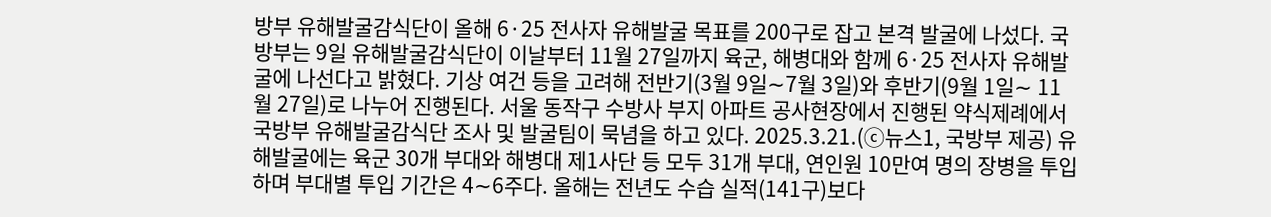방부 유해발굴감식단이 올해 6·25 전사자 유해발굴 목표를 200구로 잡고 본격 발굴에 나섰다. 국방부는 9일 유해발굴감식단이 이날부터 11월 27일까지 육군, 해병대와 함께 6·25 전사자 유해발굴에 나선다고 밝혔다. 기상 여건 등을 고려해 전반기(3월 9일∼7월 3일)와 후반기(9월 1일∼ 11월 27일)로 나누어 진행된다. 서울 동작구 수방사 부지 아파트 공사현장에서 진행된 약식제례에서 국방부 유해발굴감식단 조사 및 발굴팀이 묵념을 하고 있다. 2025.3.21.(ⓒ뉴스1, 국방부 제공) 유해발굴에는 육군 30개 부대와 해병대 제1사단 등 모두 31개 부대, 연인원 10만여 명의 장병을 투입하며 부대별 투입 기간은 4∼6주다. 올해는 전년도 수습 실적(141구)보다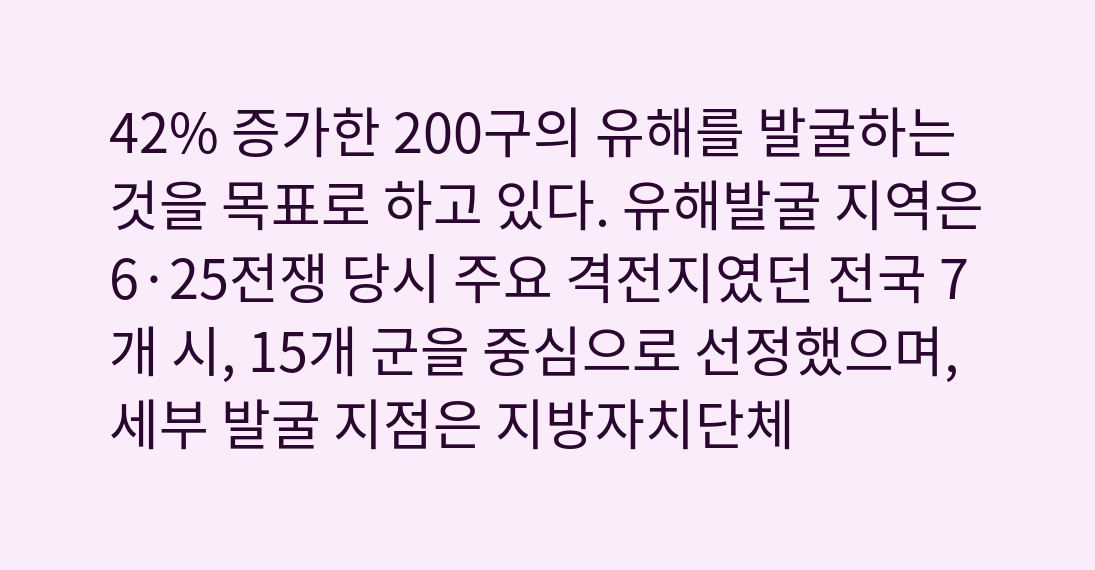42% 증가한 200구의 유해를 발굴하는 것을 목표로 하고 있다. 유해발굴 지역은 6·25전쟁 당시 주요 격전지였던 전국 7개 시, 15개 군을 중심으로 선정했으며, 세부 발굴 지점은 지방자치단체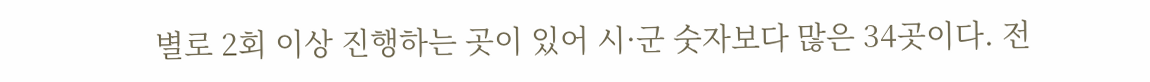별로 2회 이상 진행하는 곳이 있어 시·군 숫자보다 많은 34곳이다. 전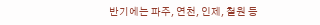반기에는 파주, 연천, 인제, 철원 등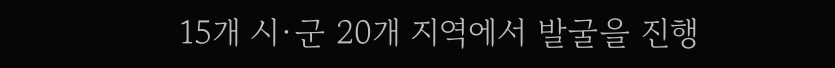15개 시·군 20개 지역에서 발굴을 진행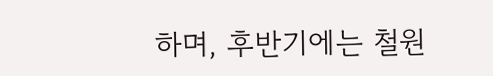하며, 후반기에는 철원